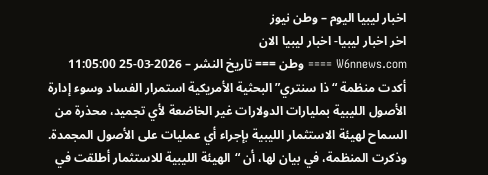اخبار ليبيا اليوم – وطن نيوز
اخر اخبار ليبيا- اخبار ليبيا الان
W6nnews.com ==== وطن === تاريخ النشر – 2026-03-25 11:05:00
أكدت منظمة “ذا سنتري” البحثية الأمريكية استمرار الفساد وسوء إدارة الأصول الليبية بمليارات الدولارات غير الخاضعة لأي تجميد، محذرة من السماح لهيئة الاستثمار الليبية بإجراء أي عمليات على الأصول المجمدة. وذكرت المنظمة، في بيان لها، أن “الهيئة الليبية للاستثمار أطلقت في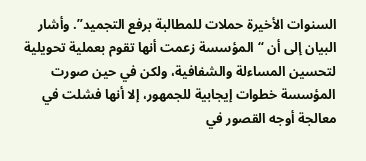السنوات الأخيرة حملات للمطالبة برفع التجميد”. وأشار البيان إلى أن “المؤسسة زعمت أنها تقوم بعملية تحويلية لتحسين المساءلة والشفافية، ولكن في حين صورت المؤسسة خطوات إيجابية للجمهور، إلا أنها فشلت في معالجة أوجه القصور في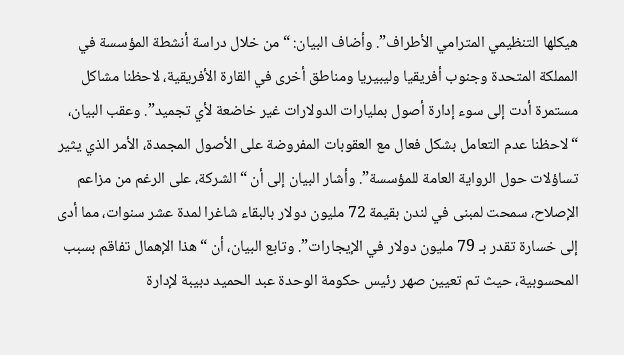هيكلها التنظيمي المترامي الأطراف”. وأضاف البيان: “من خلال دراسة أنشطة المؤسسة في المملكة المتحدة وجنوب أفريقيا وليبيريا ومناطق أخرى في القارة الأفريقية، لاحظنا مشاكل مستمرة أدت إلى سوء إدارة أصول بمليارات الدولارات غير خاضعة لأي تجميد”. وعقب البيان، “لاحظنا عدم التعامل بشكل فعال مع العقوبات المفروضة على الأصول المجمدة، الأمر الذي يثير تساؤلات حول الرواية العامة للمؤسسة”. وأشار البيان إلى أن “الشركة، على الرغم من مزاعم الإصلاح، سمحت لمبنى في لندن بقيمة 72 مليون دولار بالبقاء شاغرا لمدة عشر سنوات، مما أدى إلى خسارة تقدر بـ 79 مليون دولار في الإيجارات”. وتابع البيان، أن “هذا الإهمال تفاقم بسبب المحسوبية، حيث تم تعيين صهر رئيس حكومة الوحدة عبد الحميد دبيبة لإدارة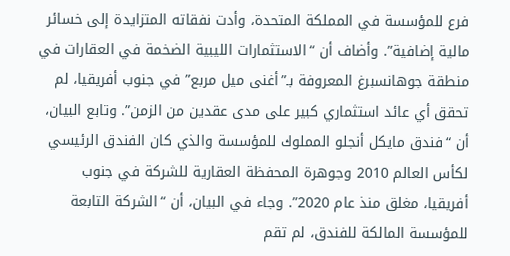فرع للمؤسسة في المملكة المتحدة، وأدت نفقاته المتزايدة إلى خسائر مالية إضافية”. وأضاف أن “الاستثمارات الليبية الضخمة في العقارات في منطقة جوهانسبرغ المعروفة بـ”أغنى ميل مربع” في جنوب أفريقيا، لم تحقق أي عائد استثماري كبير على مدى عقدين من الزمن”. وتابع البيان، أن “فندق مايكل أنجلو المملوك للمؤسسة والذي كان الفندق الرئيسي لكأس العالم 2010 وجوهرة المحفظة العقارية للشركة في جنوب أفريقيا، مغلق منذ عام 2020”. وجاء في البيان، أن “الشركة التابعة للمؤسسة المالكة للفندق، لم تقم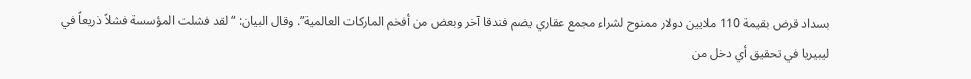بسداد قرض بقيمة 110 ملايين دولار ممنوح لشراء مجمع عقاري يضم فندقا آخر وبعض من أفخم الماركات العالمية”. وقال البيان: “لقد فشلت المؤسسة فشلاً ذريعاً في ليبيريا في تحقيق أي دخل من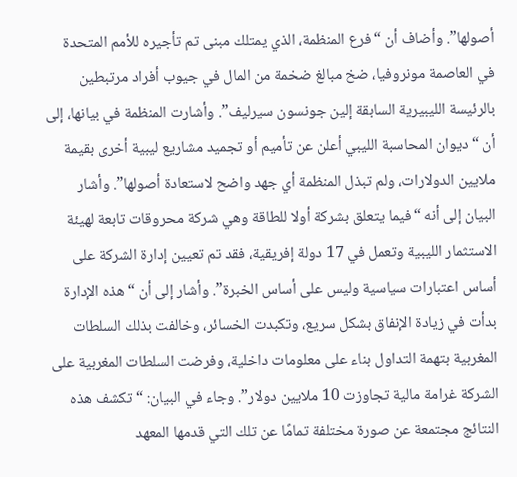أصولها”. وأضاف أن “فرع المنظمة، الذي يمتلك مبنى تم تأجيره للأمم المتحدة في العاصمة مونروفيا، ضخ مبالغ ضخمة من المال في جيوب أفراد مرتبطين بالرئيسة الليبيرية السابقة إلين جونسون سيرليف”. وأشارت المنظمة في بيانها، إلى أن “ديوان المحاسبة الليبي أعلن عن تأميم أو تجميد مشاريع ليبية أخرى بقيمة ملايين الدولارات، ولم تبذل المنظمة أي جهد واضح لاستعادة أصولها”. وأشار البيان إلى أنه “فيما يتعلق بشركة أولا للطاقة وهي شركة محروقات تابعة لهيئة الاستثمار الليبية وتعمل في 17 دولة إفريقية، فقد تم تعيين إدارة الشركة على أساس اعتبارات سياسية وليس على أساس الخبرة”. وأشار إلى أن “هذه الإدارة بدأت في زيادة الإنفاق بشكل سريع، وتكبدت الخسائر، وخالفت بذلك السلطات المغربية بتهمة التداول بناء على معلومات داخلية، وفرضت السلطات المغربية على الشركة غرامة مالية تجاوزت 10 ملايين دولار”. وجاء في البيان: “تكشف هذه النتائج مجتمعة عن صورة مختلفة تمامًا عن تلك التي قدمها المعهد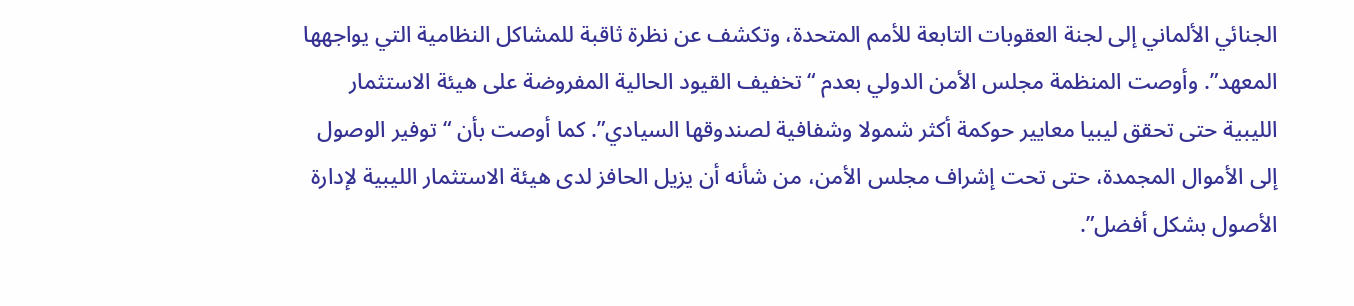الجنائي الألماني إلى لجنة العقوبات التابعة للأمم المتحدة، وتكشف عن نظرة ثاقبة للمشاكل النظامية التي يواجهها المعهد”. وأوصت المنظمة مجلس الأمن الدولي بعدم “تخفيف القيود الحالية المفروضة على هيئة الاستثمار الليبية حتى تحقق ليبيا معايير حوكمة أكثر شمولا وشفافية لصندوقها السيادي”. كما أوصت بأن “توفير الوصول إلى الأموال المجمدة، حتى تحت إشراف مجلس الأمن، من شأنه أن يزيل الحافز لدى هيئة الاستثمار الليبية لإدارة الأصول بشكل أفضل”.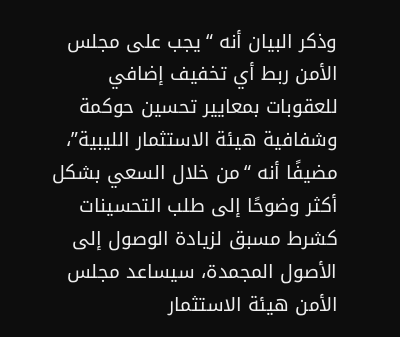وذكر البيان أنه “يجب على مجلس الأمن ربط أي تخفيف إضافي للعقوبات بمعايير تحسين حوكمة وشفافية هيئة الاستثمار الليبية”، مضيفًا أنه “من خلال السعي بشكل أكثر وضوحًا إلى طلب التحسينات كشرط مسبق لزيادة الوصول إلى الأصول المجمدة، سيساعد مجلس الأمن هيئة الاستثمار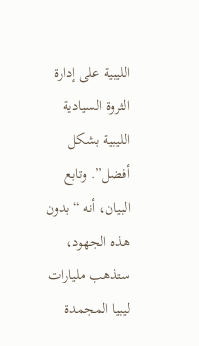الليبية على إدارة الثروة السيادية الليبية بشكل أفضل”. وتابع البيان، أنه “بدون هذه الجهود، ستذهب مليارات ليبيا المجمدة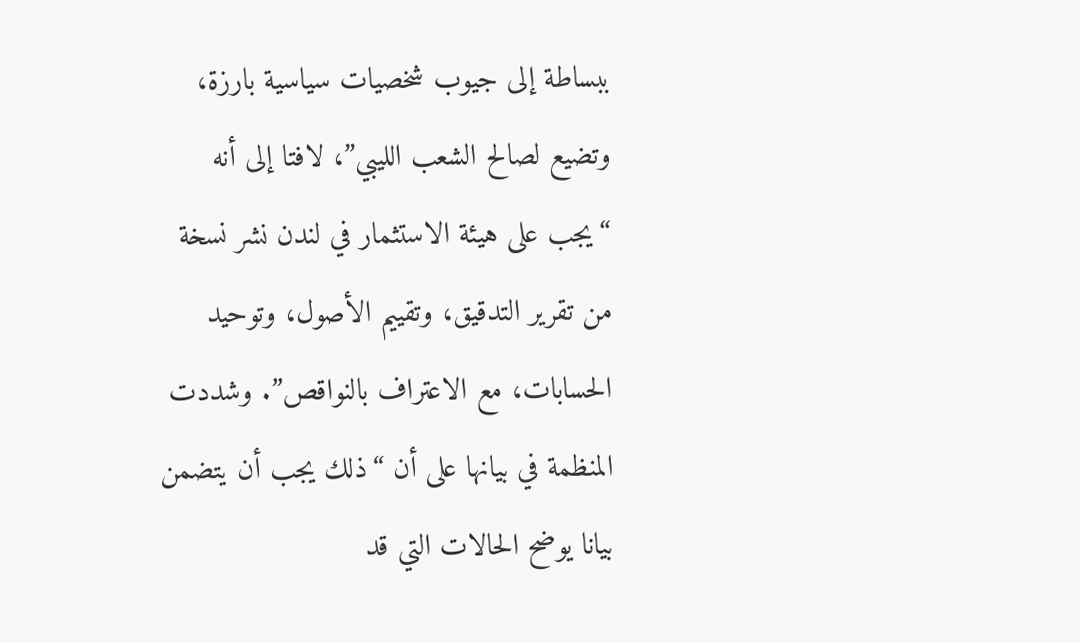ببساطة إلى جيوب شخصيات سياسية بارزة، وتضيع لصالح الشعب الليبي”، لافتا إلى أنه “يجب على هيئة الاستثمار في لندن نشر نسخة من تقرير التدقيق، وتقييم الأصول، وتوحيد الحسابات، مع الاعتراف بالنواقص”. وشددت المنظمة في بيانها على أن “ذلك يجب أن يتضمن بيانا يوضح الحالات التي قد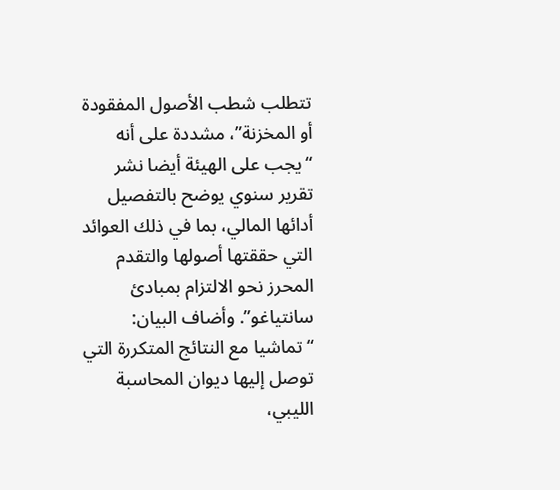تتطلب شطب الأصول المفقودة أو المخزنة”، مشددة على أنه “يجب على الهيئة أيضا نشر تقرير سنوي يوضح بالتفصيل أدائها المالي، بما في ذلك العوائد التي حققتها أصولها والتقدم المحرز نحو الالتزام بمبادئ سانتياغو”. وأضاف البيان: “تماشيا مع النتائج المتكررة التي توصل إليها ديوان المحاسبة الليبي،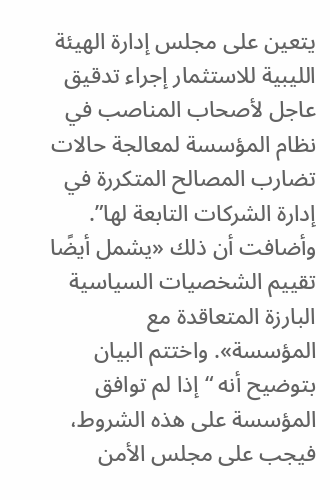يتعين على مجلس إدارة الهيئة الليبية للاستثمار إجراء تدقيق عاجل لأصحاب المناصب في نظام المؤسسة لمعالجة حالات تضارب المصالح المتكررة في إدارة الشركات التابعة لها”. وأضافت أن ذلك «يشمل أيضًا تقييم الشخصيات السياسية البارزة المتعاقدة مع المؤسسة». واختتم البيان بتوضيح أنه “إذا لم توافق المؤسسة على هذه الشروط، فيجب على مجلس الأمن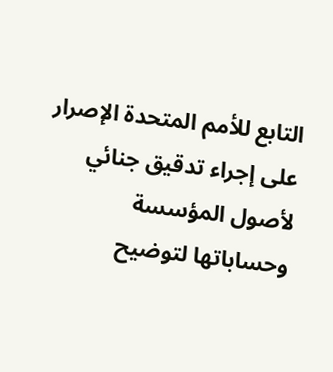التابع للأمم المتحدة الإصرار على إجراء تدقيق جنائي لأصول المؤسسة وحساباتها لتوضيح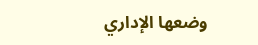وضعها الإداري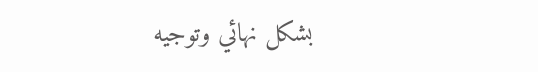بشكل نهائي وتوجيه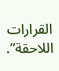القرارات اللاحقة”.